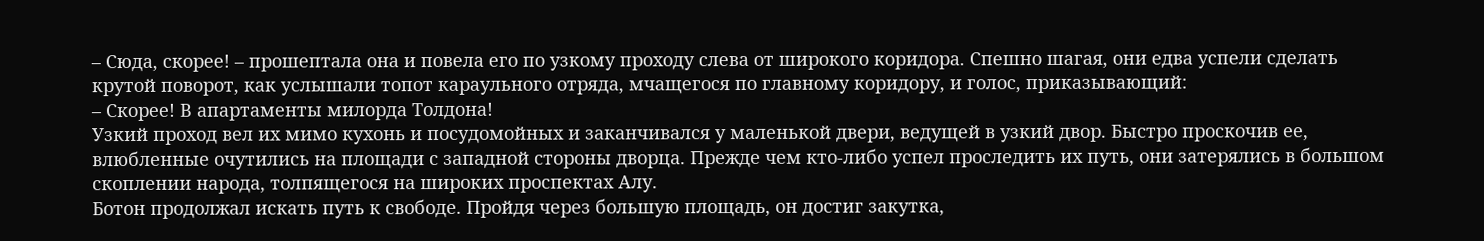– Сюда, скорее! – прошептала она и повела его по узкому проходу слева от широкого коридора. Спешно шагая, они едва успели сделать крутой поворот, как услышали топот караульного отряда, мчащегося по главному коридору, и голос, приказывающий:
– Скорее! В апартаменты милорда Толдона!
Узкий проход вел их мимо кухонь и посудомойных и заканчивался у маленькой двери, ведущей в узкий двор. Быстро проскочив ее, влюбленные очутились на площади с западной стороны дворца. Прежде чем кто-либо успел проследить их путь, они затерялись в большом скоплении народа, толпящегося на широких проспектах Алу.
Ботон продолжал искать путь к свободе. Пройдя через большую площадь, он достиг закутка,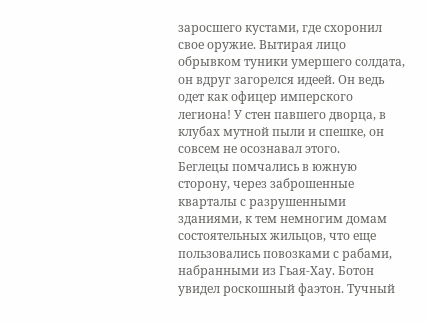заросшего кустами, где схоронил свое оружие. Вытирая лицо обрывком туники умершего солдата, он вдруг загорелся идеей. Он ведь одет как офицер имперского легиона! У стен павшего дворца, в клубах мутной пыли и спешке, он совсем не осознавал этого.
Беглецы помчались в южную сторону, через заброшенные кварталы с разрушенными зданиями, к тем немногим домам состоятельных жильцов, что еще пользовались повозками с рабами, набранными из Гьая-Хау. Ботон увидел роскошный фаэтон. Тучный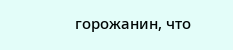горожанин, что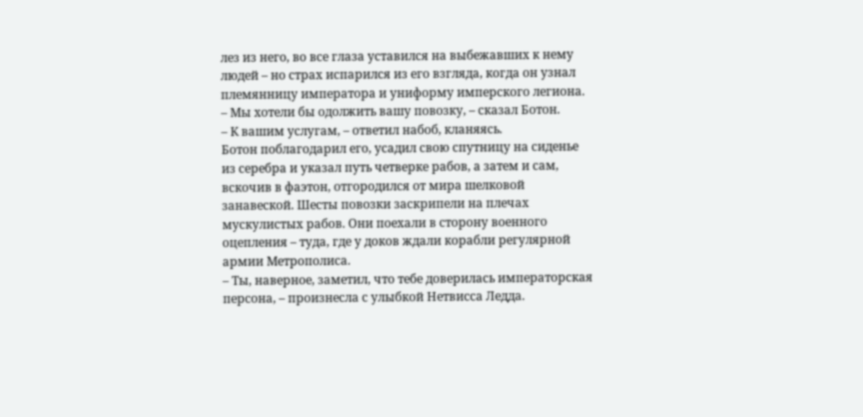лез из него, во все глаза уставился на выбежавших к нему людей – но страх испарился из его взгляда, когда он узнал племянницу императора и униформу имперского легиона.
– Мы хотели бы одолжить вашу повозку, – сказал Ботон.
– К вашим услугам, – ответил набоб, кланяясь.
Ботон поблагодарил его, усадил свою спутницу на сиденье из серебра и указал путь четверке рабов, а затем и сам, вскочив в фаэтон, отгородился от мира шелковой занавеской. Шесты повозки заскрипели на плечах мускулистых рабов. Они поехали в сторону военного оцепления – туда, где у доков ждали корабли регулярной армии Метрополиса.
– Ты, наверное, заметил, что тебе доверилась императорская персона, – произнесла с улыбкой Нетвисса Ледда.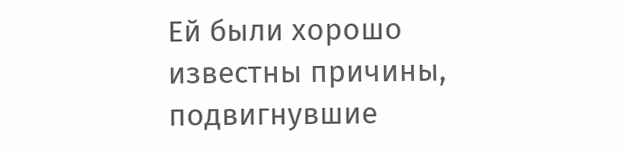Ей были хорошо известны причины, подвигнувшие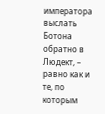императора выслать Ботона обратно в Людект, – равно как и те, по которым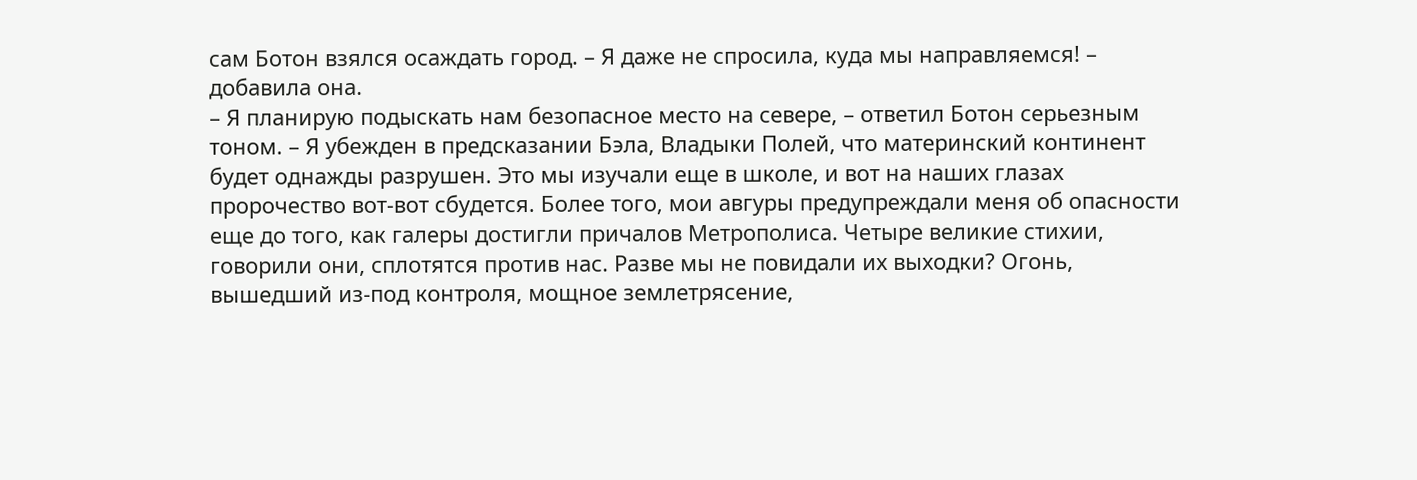сам Ботон взялся осаждать город. – Я даже не спросила, куда мы направляемся! – добавила она.
– Я планирую подыскать нам безопасное место на севере, – ответил Ботон серьезным тоном. – Я убежден в предсказании Бэла, Владыки Полей, что материнский континент будет однажды разрушен. Это мы изучали еще в школе, и вот на наших глазах пророчество вот-вот сбудется. Более того, мои авгуры предупреждали меня об опасности еще до того, как галеры достигли причалов Метрополиса. Четыре великие стихии, говорили они, сплотятся против нас. Разве мы не повидали их выходки? Огонь, вышедший из-под контроля, мощное землетрясение,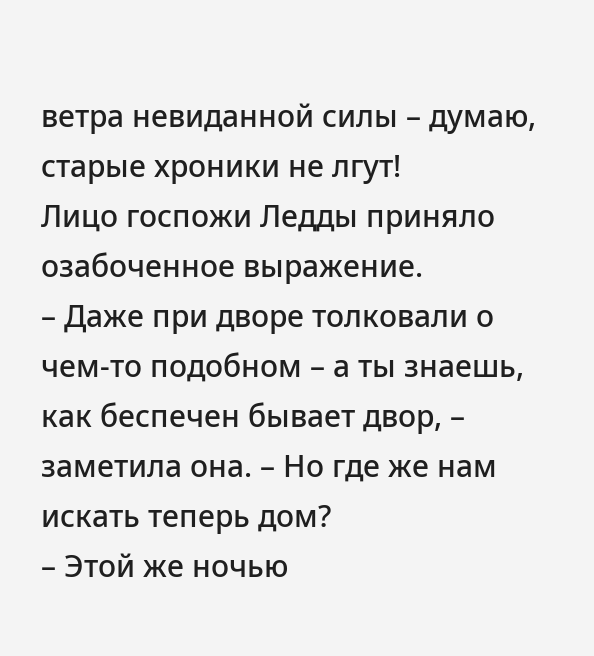ветра невиданной силы – думаю, старые хроники не лгут!
Лицо госпожи Ледды приняло озабоченное выражение.
– Даже при дворе толковали о чем-то подобном – а ты знаешь, как беспечен бывает двор, – заметила она. – Но где же нам искать теперь дом?
– Этой же ночью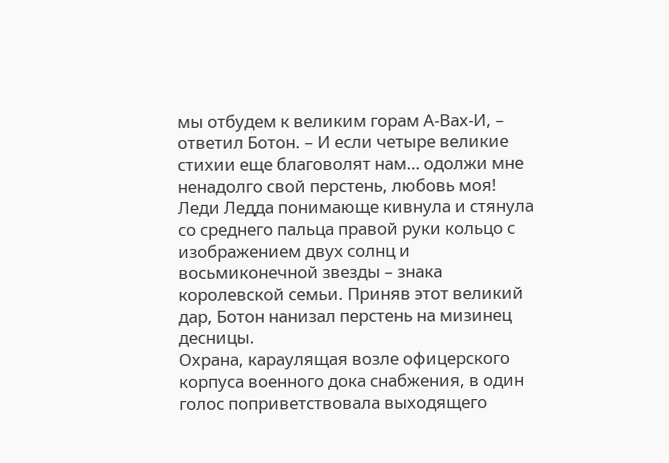мы отбудем к великим горам А-Вах-И, – ответил Ботон. – И если четыре великие стихии еще благоволят нам… одолжи мне ненадолго свой перстень, любовь моя!
Леди Ледда понимающе кивнула и стянула со среднего пальца правой руки кольцо с изображением двух солнц и восьмиконечной звезды – знака королевской семьи. Приняв этот великий дар, Ботон нанизал перстень на мизинец десницы.
Охрана, караулящая возле офицерского корпуса военного дока снабжения, в один голос поприветствовала выходящего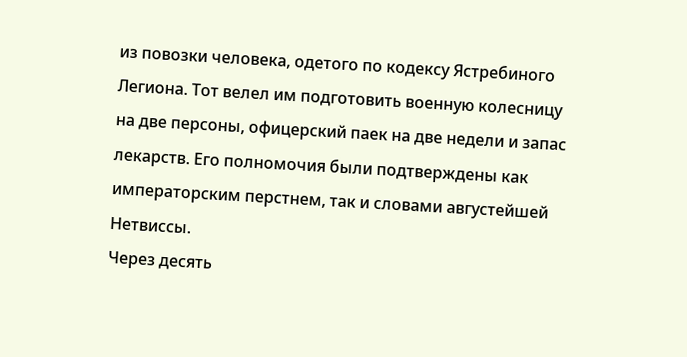из повозки человека, одетого по кодексу Ястребиного Легиона. Тот велел им подготовить военную колесницу на две персоны, офицерский паек на две недели и запас лекарств. Его полномочия были подтверждены как императорским перстнем, так и словами августейшей Нетвиссы.
Через десять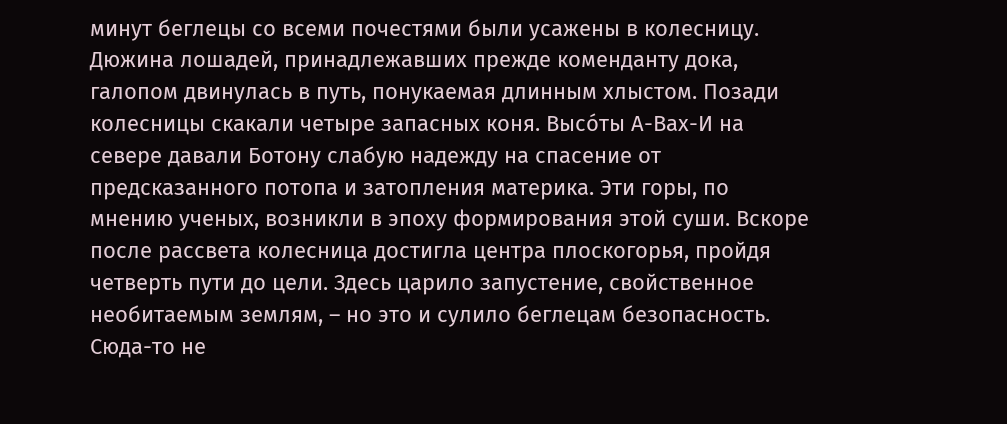минут беглецы со всеми почестями были усажены в колесницу. Дюжина лошадей, принадлежавших прежде коменданту дока, галопом двинулась в путь, понукаемая длинным хлыстом. Позади колесницы скакали четыре запасных коня. Высо́ты А-Вах-И на севере давали Ботону слабую надежду на спасение от предсказанного потопа и затопления материка. Эти горы, по мнению ученых, возникли в эпоху формирования этой суши. Вскоре после рассвета колесница достигла центра плоскогорья, пройдя четверть пути до цели. Здесь царило запустение, свойственное необитаемым землям, – но это и сулило беглецам безопасность. Сюда-то не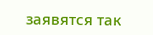заявятся так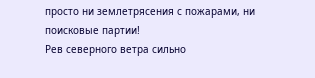просто ни землетрясения с пожарами, ни поисковые партии!
Рев северного ветра сильно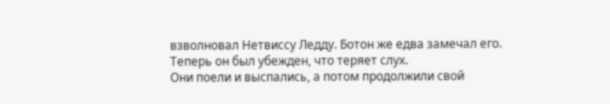взволновал Нетвиссу Ледду. Ботон же едва замечал его. Теперь он был убежден, что теряет слух.
Они поели и выспались, а потом продолжили свой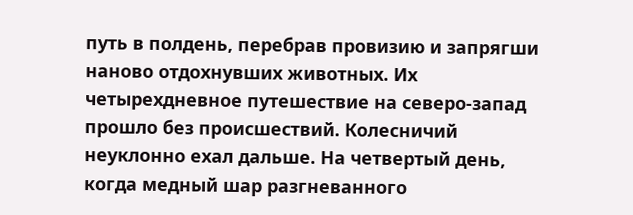путь в полдень, перебрав провизию и запрягши наново отдохнувших животных. Их четырехдневное путешествие на северо-запад прошло без происшествий. Колесничий неуклонно ехал дальше. На четвертый день, когда медный шар разгневанного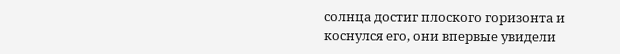солнца достиг плоского горизонта и коснулся его, они впервые увидели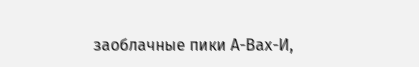заоблачные пики А-Вах-И,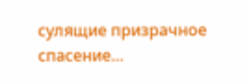сулящие призрачное спасение…